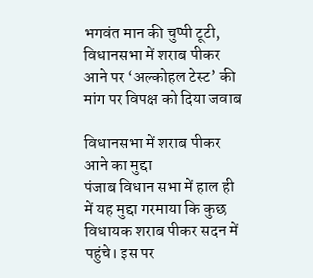भगवंत मान की चुप्पी टूटी, विधानसभा में शराब पीकर आने पर ‘अल्कोहल टेस्ट’ की मांग पर विपक्ष को दिया जवाब

विधानसभा में शराब पीकर आने का मुद्दा
पंजाब विधान सभा में हाल ही में यह मुद्दा गरमाया कि कुछ विधायक शराब पीकर सदन में पहुंचे। इस पर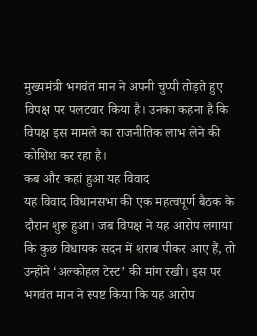मुख्यमंत्री भगवंत मान ने अपनी चुप्पी तोड़ते हुए विपक्ष पर पलटवार किया है। उनका कहना है कि विपक्ष इस मामले का राजनीतिक लाभ लेने की कोशिश कर रहा है।
कब और कहां हुआ यह विवाद
यह विवाद विधानसभा की एक महत्वपूर्ण बैठक के दौरान शुरू हुआ। जब विपक्ष ने यह आरोप लगाया कि कुछ विधायक सदन में शराब पीकर आए हैं, तो उन्होंने ‘अल्कोहल टेस्ट’ की मांग रखी। इस पर भगवंत मान ने स्पष्ट किया कि यह आरोप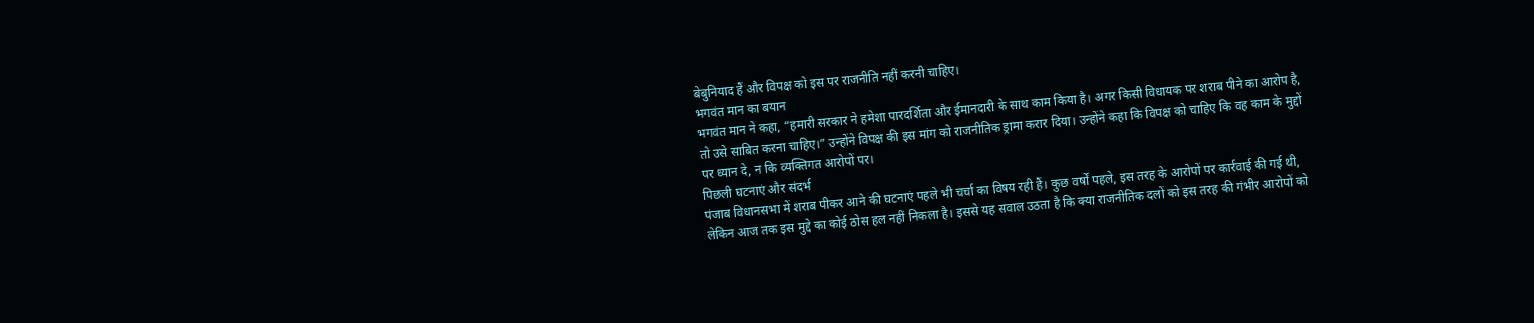बेबुनियाद हैं और विपक्ष को इस पर राजनीति नहीं करनी चाहिए।
भगवंत मान का बयान
भगवंत मान ने कहा, “हमारी सरकार ने हमेशा पारदर्शिता और ईमानदारी के साथ काम किया है। अगर किसी विधायक पर शराब पीने का आरोप है, तो उसे साबित करना चाहिए।” उन्होंने विपक्ष की इस मांग को राजनीतिक ड्रामा करार दिया। उन्होंने कहा कि विपक्ष को चाहिए कि वह काम के मुद्दों पर ध्यान दे, न कि व्यक्तिगत आरोपों पर।
पिछली घटनाएं और संदर्भ
पंजाब विधानसभा में शराब पीकर आने की घटनाएं पहले भी चर्चा का विषय रही हैं। कुछ वर्षों पहले, इस तरह के आरोपों पर कार्रवाई की गई थी, लेकिन आज तक इस मुद्दे का कोई ठोस हल नहीं निकला है। इससे यह सवाल उठता है कि क्या राजनीतिक दलों को इस तरह की गंभीर आरोपों को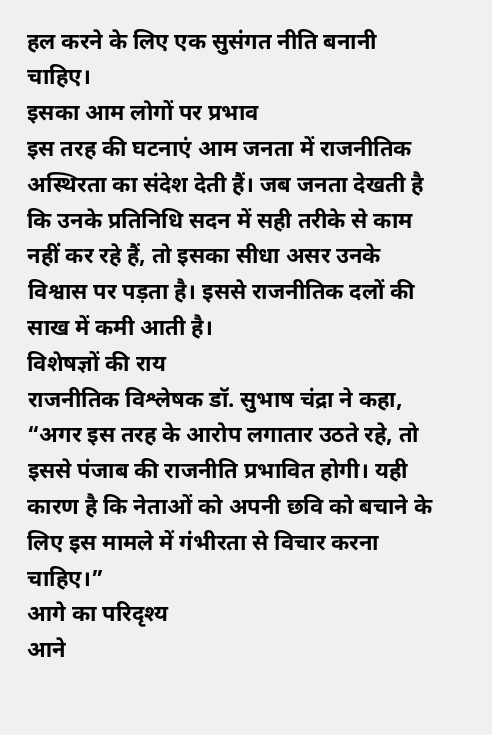हल करने के लिए एक सुसंगत नीति बनानी चाहिए।
इसका आम लोगों पर प्रभाव
इस तरह की घटनाएं आम जनता में राजनीतिक अस्थिरता का संदेश देती हैं। जब जनता देखती है कि उनके प्रतिनिधि सदन में सही तरीके से काम नहीं कर रहे हैं, तो इसका सीधा असर उनके विश्वास पर पड़ता है। इससे राजनीतिक दलों की साख में कमी आती है।
विशेषज्ञों की राय
राजनीतिक विश्लेषक डॉ. सुभाष चंद्रा ने कहा, “अगर इस तरह के आरोप लगातार उठते रहे, तो इससे पंजाब की राजनीति प्रभावित होगी। यही कारण है कि नेताओं को अपनी छवि को बचाने के लिए इस मामले में गंभीरता से विचार करना चाहिए।”
आगे का परिदृश्य
आने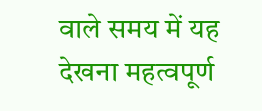वाले समय में यह देखना महत्वपूर्ण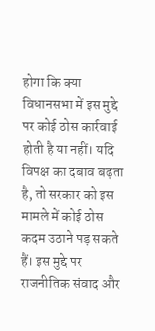होगा कि क्या विधानसभा में इस मुद्दे पर कोई ठोस कार्रवाई होती है या नहीं। यदि विपक्ष का दबाव बढ़ता है, तो सरकार को इस मामले में कोई ठोस कदम उठाने पड़ सकते हैं। इस मुद्दे पर राजनीतिक संवाद और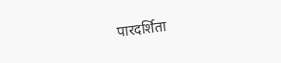पारदर्शिता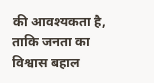की आवश्यकता है, ताकि जनता का विश्वास बहाल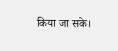किया जा सके।